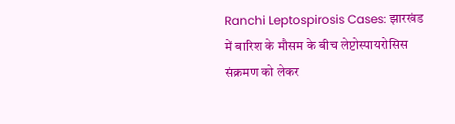Ranchi Leptospirosis Cases: झारखंड में बारिश के मौसम के बीच लेप्टोस्पायरोसिस संक्रमण को लेकर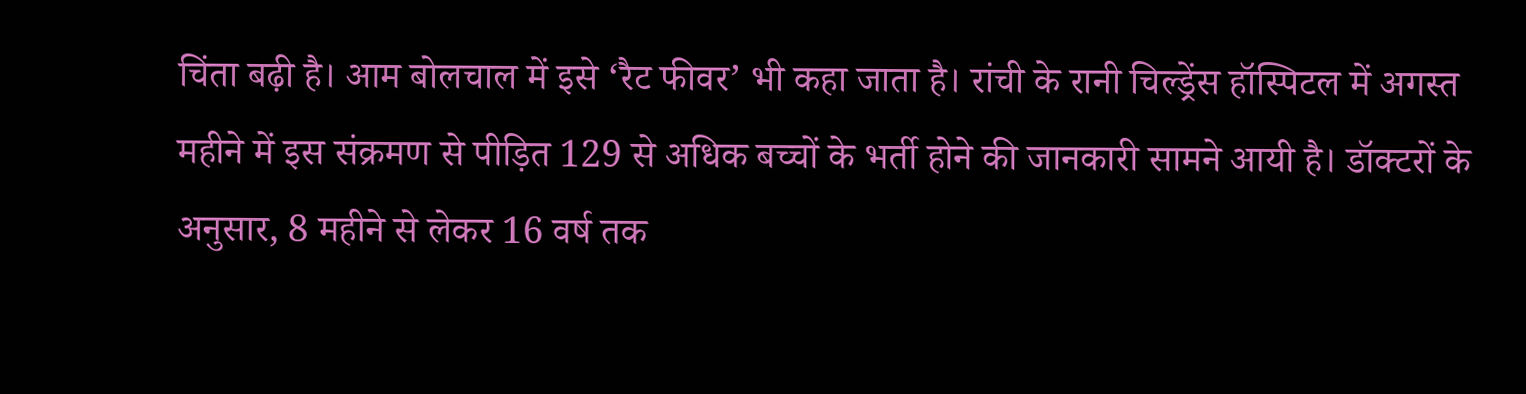चिंता बढ़ी है। आम बोलचाल में इसे ‘रैट फीवर’ भी कहा जाता है। रांची के रानी चिल्ड्रेंस हॉस्पिटल में अगस्त महीने में इस संक्रमण से पीड़ित 129 से अधिक बच्चों के भर्ती होने की जानकारी सामने आयी है। डॉक्टरों के अनुसार, 8 महीने से लेकर 16 वर्ष तक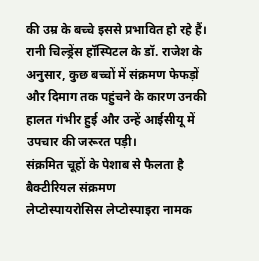की उम्र के बच्चे इससे प्रभावित हो रहे हैं। रानी चिल्ड्रेंस हॉस्पिटल के डॉ. राजेश के अनुसार, कुछ बच्चों में संक्रमण फेफड़ों और दिमाग तक पहुंचने के कारण उनकी हालत गंभीर हुई और उन्हें आईसीयू में उपचार की जरूरत पड़ी।
संक्रमित चूहों के पेशाब से फैलता है बैक्टीरियल संक्रमण
लेप्टोस्पायरोसिस लेप्टोस्पाइरा नामक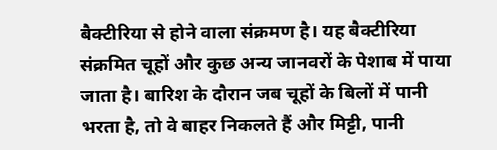बैक्टीरिया से होने वाला संक्रमण है। यह बैक्टीरिया संक्रमित चूहों और कुछ अन्य जानवरों के पेशाब में पाया जाता है। बारिश के दौरान जब चूहों के बिलों में पानी भरता है, तो वे बाहर निकलते हैं और मिट्टी, पानी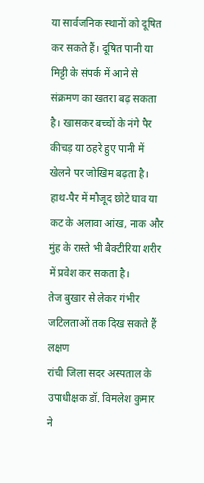या सार्वजनिक स्थानों को दूषित कर सकते हैं। दूषित पानी या मिट्टी के संपर्क में आने से संक्रमण का खतरा बढ़ सकता है। खासकर बच्चों के नंगे पैर कीचड़ या ठहरे हुए पानी में खेलने पर जोखिम बढ़ता है। हाथ-पैर में मौजूद छोटे घाव या कट के अलावा आंख, नाक और मुंह के रास्ते भी बैक्टीरिया शरीर में प्रवेश कर सकता है।
तेज बुखार से लेकर गंभीर जटिलताओं तक दिख सकते हैं लक्षण
रांची जिला सदर अस्पताल के उपाधीक्षक डॉ. विमलेश कुमार ने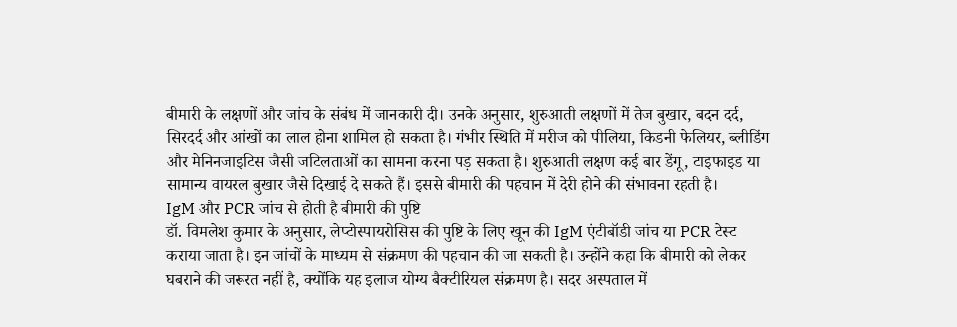बीमारी के लक्षणों और जांच के संबंध में जानकारी दी। उनके अनुसार, शुरुआती लक्षणों में तेज बुखार, बदन दर्द, सिरदर्द और आंखों का लाल होना शामिल हो सकता है। गंभीर स्थिति में मरीज को पीलिया, किडनी फेलियर, ब्लीडिंग और मेनिनजाइटिस जैसी जटिलताओं का सामना करना पड़ सकता है। शुरुआती लक्षण कई बार डेंगू, टाइफाइड या सामान्य वायरल बुखार जैसे दिखाई दे सकते हैं। इससे बीमारी की पहचान में देरी होने की संभावना रहती है।
IgM और PCR जांच से होती है बीमारी की पुष्टि
डॉ. विमलेश कुमार के अनुसार, लेप्टोस्पायरोसिस की पुष्टि के लिए खून की IgM एंटीबॉडी जांच या PCR टेस्ट कराया जाता है। इन जांचों के माध्यम से संक्रमण की पहचान की जा सकती है। उन्होंने कहा कि बीमारी को लेकर घबराने की जरूरत नहीं है, क्योंकि यह इलाज योग्य बैक्टीरियल संक्रमण है। सदर अस्पताल में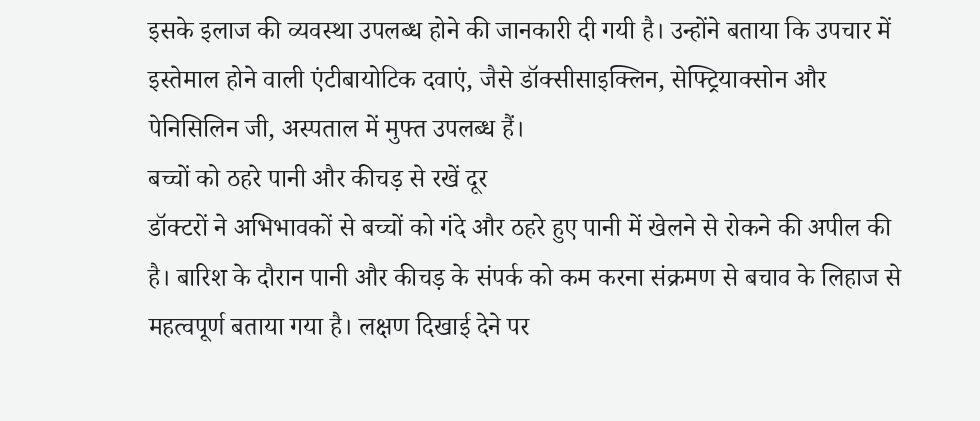इसके इलाज की व्यवस्था उपलब्ध होने की जानकारी दी गयी है। उन्होंने बताया कि उपचार में इस्तेमाल होने वाली एंटीबायोटिक दवाएं, जैसे डॉक्सीसाइक्लिन, सेफ्ट्रियाक्सोन और पेनिसिलिन जी, अस्पताल में मुफ्त उपलब्ध हैं।
बच्चों को ठहरे पानी और कीचड़ से रखें दूर
डॉक्टरों ने अभिभावकों से बच्चों को गंदे और ठहरे हुए पानी में खेलने से रोकने की अपील की है। बारिश के दौरान पानी और कीचड़ के संपर्क को कम करना संक्रमण से बचाव के लिहाज से महत्वपूर्ण बताया गया है। लक्षण दिखाई देने पर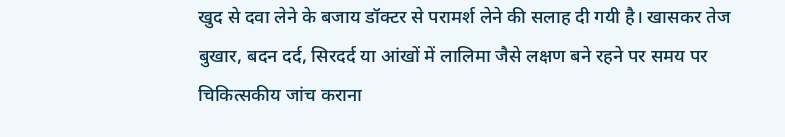खुद से दवा लेने के बजाय डॉक्टर से परामर्श लेने की सलाह दी गयी है। खासकर तेज बुखार, बदन दर्द, सिरदर्द या आंखों में लालिमा जैसे लक्षण बने रहने पर समय पर चिकित्सकीय जांच कराना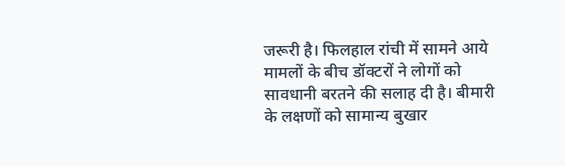जरूरी है। फिलहाल रांची में सामने आये मामलों के बीच डॉक्टरों ने लोगों को सावधानी बरतने की सलाह दी है। बीमारी के लक्षणों को सामान्य बुखार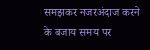समझकर नजरअंदाज करने के बजाय समय पर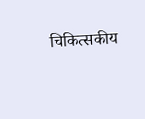चिकित्सकीय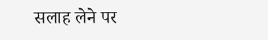सलाह लेने पर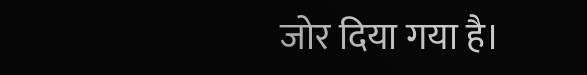जोर दिया गया है।